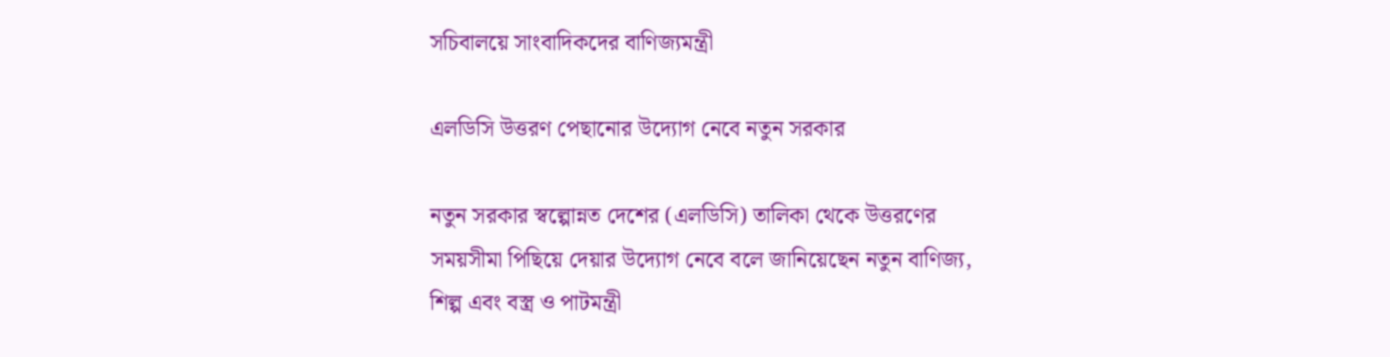সচিবালয়ে সাংবাদিকদের বাণিজ্যমন্ত্রী

এলডিসি উত্তরণ পেছানোর উদ্যোগ নেবে নতুন সরকার

নতুন সরকার স্বল্পোন্নত দেশের (এলডিসি) তালিকা থেকে উত্তরণের সময়সীমা পিছিয়ে দেয়ার উদ্যোগ নেবে বলে জানিয়েছেন নতুন বাণিজ্য, শিল্প এবং বস্ত্র ও পাটমন্ত্রী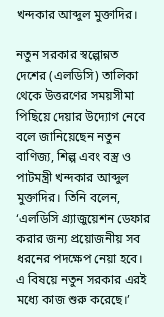খন্দকার আব্দুল মুক্তাদির।

নতুন সরকার স্বল্পোন্নত দেশের (এলডিসি) তালিকা থেকে উত্তরণের সময়সীমা পিছিয়ে দেয়ার উদ্যোগ নেবে বলে জানিয়েছেন নতুন বাণিজ্য, শিল্প এবং বস্ত্র ও পাটমন্ত্রী খন্দকার আব্দুল মুক্তাদির। তিনি বলেন, ‘এলডিসি গ্র্যাজুয়েশন ডেফার করার জন্য প্রয়োজনীয় সব ধরনের পদক্ষেপ নেয়া হবে। এ বিষয়ে নতুন সরকার এরই মধ্যে কাজ শুরু করেছে।’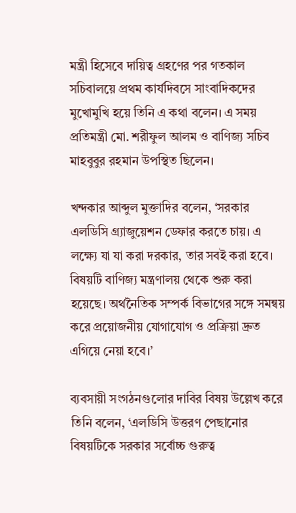মন্ত্রী হিসেবে দায়িত্ব গ্রহণের পর গতকাল সচিবালয়ে প্রথম কার্যদিবসে সাংবাদিকদের মুখোমুখি হয়ে তিনি এ কথা বলেন। এ সময় প্রতিমন্ত্রী মো. শরীফুল আলম ও বাণিজ্য সচিব মাহবুবুর রহমান উপস্থিত ছিলেন।

খন্দকার আব্দুল মুক্তাদির বলেন, ‘সরকার এলডিসি গ্র্যাজুয়েশন ডেফার করতে চায়। এ লক্ষ্যে যা যা করা দরকার, তার সবই করা হবে। বিষয়টি বাণিজ্য মন্ত্রণালয় থেকে শুরু করা হয়েছে। অর্থনৈতিক সম্পর্ক বিভাগের সঙ্গে সমন্বয় করে প্রয়োজনীয় যোগাযোগ ও প্রক্রিয়া দ্রুত এগিয়ে নেয়া হবে।’

ব্যবসায়ী সংগঠনগুলোর দাবির বিষয় উল্লেখ করে তিনি বলেন, ‘এলডিসি উত্তরণ পেছানোর বিষয়টিকে সরকার সর্বোচ্চ গুরুত্ব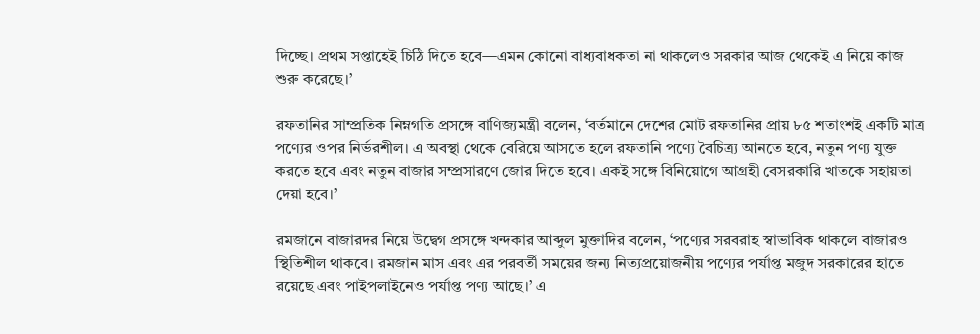দিচ্ছে। প্রথম সপ্তাহেই চিঠি দিতে হবে—এমন কোনো বাধ্যবাধকতা না থাকলেও সরকার আজ থেকেই এ নিয়ে কাজ শুরু করেছে।’

রফতানির সাম্প্রতিক নিম্নগতি প্রসঙ্গে বাণিজ্যমন্ত্রী বলেন, ‘বর্তমানে দেশের মোট রফতানির প্রায় ৮৫ শতাংশই একটি মাত্র পণ্যের ওপর নির্ভরশীল। এ অবস্থা থেকে বেরিয়ে আসতে হলে রফতানি পণ্যে বৈচিত্র্য আনতে হবে, নতুন পণ্য যুক্ত করতে হবে এবং নতুন বাজার সম্প্রসারণে জোর দিতে হবে। একই সঙ্গে বিনিয়োগে আগ্রহী বেসরকারি খাতকে সহায়তা দেয়া হবে।’

রমজানে বাজারদর নিয়ে উদ্বেগ প্রসঙ্গে খন্দকার আব্দুল মুক্তাদির বলেন, ‘পণ্যের সরবরাহ স্বাভাবিক থাকলে বাজারও স্থিতিশীল থাকবে। রমজান মাস এবং এর পরবর্তী সময়ের জন্য নিত্যপ্রয়োজনীয় পণ্যের পর্যাপ্ত মজুদ সরকারের হাতে রয়েছে এবং পাইপলাইনেও পর্যাপ্ত পণ্য আছে।’ এ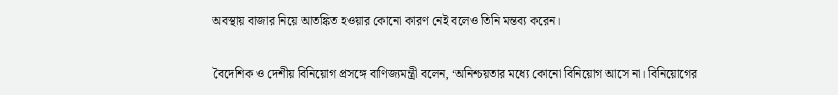অবস্থায় বাজার নিয়ে আতঙ্কিত হওয়ার কোনো কারণ নেই বলেও তিনি মন্তব্য করেন।

বৈদেশিক ও দেশীয় বিনিয়োগ প্রসঙ্গে বাণিজ্যমন্ত্রী বলেন, ‘অনিশ্চয়তার মধ্যে কোনো বিনিয়োগ আসে না। বিনিয়োগের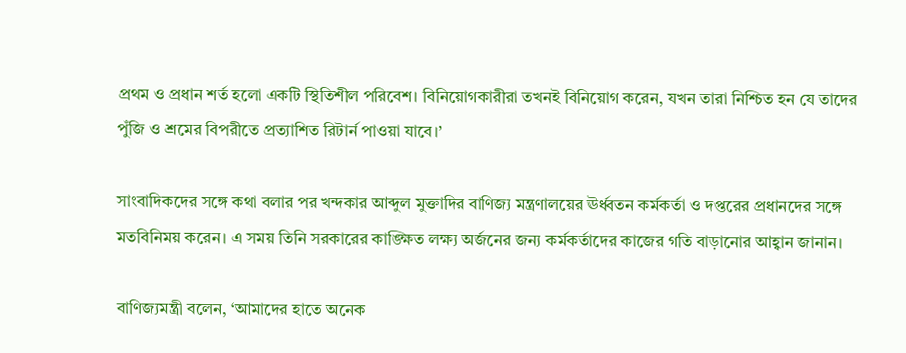প্রথম ও প্রধান শর্ত হলো একটি স্থিতিশীল পরিবেশ। বিনিয়োগকারীরা তখনই বিনিয়োগ করেন, যখন তারা নিশ্চিত হন যে তাদের পুঁজি ও শ্রমের বিপরীতে প্রত্যাশিত রিটার্ন পাওয়া যাবে।’

সাংবাদিকদের সঙ্গে কথা বলার পর খন্দকার আব্দুল মুক্তাদির বাণিজ্য মন্ত্রণালয়ের ঊর্ধ্বতন কর্মকর্তা ও দপ্তরের প্রধানদের সঙ্গে মতবিনিময় করেন। এ সময় তিনি সরকারের কাঙ্ক্ষিত লক্ষ্য অর্জনের জন্য কর্মকর্তাদের কাজের গতি বাড়ানোর আহ্বান জানান।

বাণিজ্যমন্ত্রী বলেন, ‘আমাদের হাতে অনেক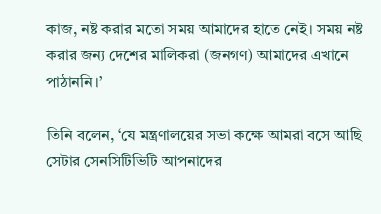কাজ, নষ্ট করার মতো সময় আমাদের হাতে নেই। সময় নষ্ট করার জন্য দেশের মালিকরা (জনগণ) আমাদের এখানে পাঠাননি।’

তিনি বলেন, ‘যে মন্ত্রণালয়ের সভা কক্ষে আমরা বসে আছি সেটার সেনসিটিভিটি আপনাদের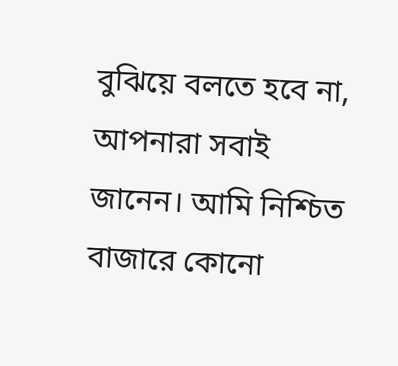বুঝিয়ে বলতে হবে না, আপনারা সবাই জানেন। আমি নিশ্চিত বাজারে কোনো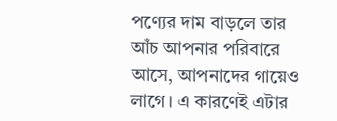পণ্যের দাম বাড়লে তার আঁচ আপনার পরিবারে আসে, আপনাদের গায়েও লাগে। এ কারণেই এটার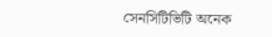সেনসিটিভিটি অনেক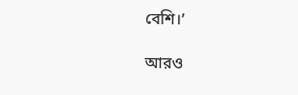বেশি।’

আরও